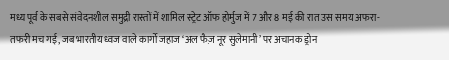मध्य पूर्व के सबसे संवेदनशील समुद्री रास्तों में शामिल स्ट्रेट ऑफ होर्मुज में 7 और 8 मई की रात उस समय अफरा-तफरी मच गई, जब भारतीय ध्वज वाले कार्गो जहाज ‘अल फैज़ नूर सुलेमानी’ पर अचानक ड्रोन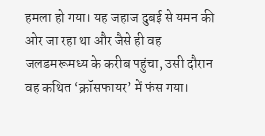हमला हो गया। यह जहाज दुबई से यमन की ओर जा रहा था और जैसे ही वह जलडमरूमध्य के करीब पहुंचा, उसी दौरान वह कथित ‘क्रॉसफायर’ में फंस गया।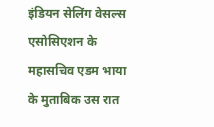इंडियन सेलिंग वेसल्स एसोसिएशन के महासचिव एडम भाया के मुताबिक उस रात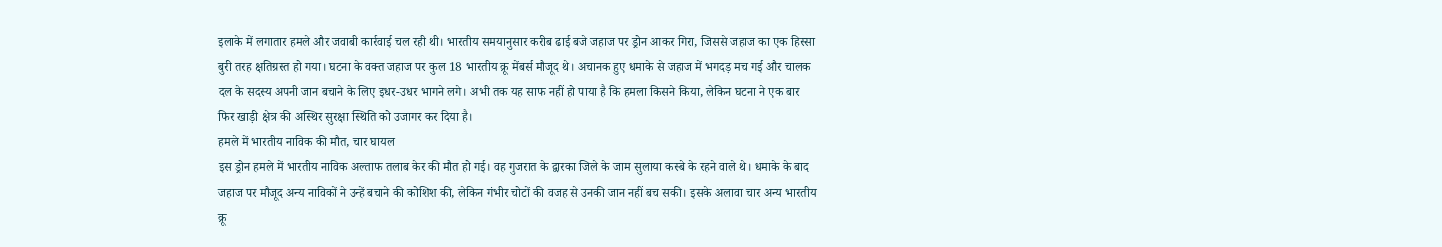इलाके में लगातार हमले और जवाबी कार्रवाई चल रही थी। भारतीय समयानुसार करीब ढाई बजे जहाज पर ड्रोन आकर गिरा, जिससे जहाज का एक हिस्सा बुरी तरह क्षतिग्रस्त हो गया। घटना के वक्त जहाज पर कुल 18 भारतीय क्रू मेंबर्स मौजूद थे। अचानक हुए धमाके से जहाज में भगदड़ मच गई और चालक दल के सदस्य अपनी जान बचाने के लिए इधर-उधर भागने लगे। अभी तक यह साफ नहीं हो पाया है कि हमला किसने किया, लेकिन घटना ने एक बार फिर खाड़ी क्षेत्र की अस्थिर सुरक्षा स्थिति को उजागर कर दिया है।
हमले में भारतीय नाविक की मौत, चार घायल
इस ड्रोन हमले में भारतीय नाविक अल्ताफ तलाब केर की मौत हो गई। वह गुजरात के द्वारका जिले के जाम सुलाया कस्बे के रहने वाले थे। धमाके के बाद जहाज पर मौजूद अन्य नाविकों ने उन्हें बचाने की कोशिश की, लेकिन गंभीर चोटों की वजह से उनकी जान नहीं बच सकी। इसके अलावा चार अन्य भारतीय क्रू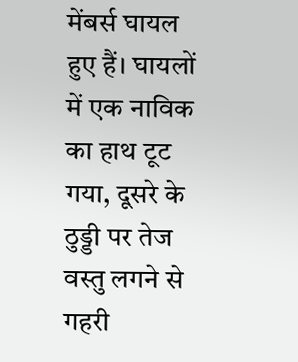मेंबर्स घायल हुए हैं। घायलों में एक नाविक का हाथ टूट गया, दूसरे के ठुड्डी पर तेज वस्तु लगने से गहरी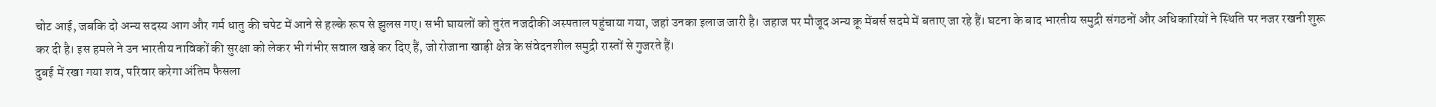चोट आई, जबकि दो अन्य सदस्य आग और गर्म धातु की चपेट में आने से हल्के रूप से झुलस गए। सभी घायलों को तुरंत नजदीकी अस्पताल पहुंचाया गया, जहां उनका इलाज जारी है। जहाज पर मौजूद अन्य क्रू मेंबर्स सदमे में बताए जा रहे हैं। घटना के बाद भारतीय समुद्री संगठनों और अधिकारियों ने स्थिति पर नजर रखनी शुरू कर दी है। इस हमले ने उन भारतीय नाविकों की सुरक्षा को लेकर भी गंभीर सवाल खड़े कर दिए हैं, जो रोजाना खाड़ी क्षेत्र के संवेदनशील समुद्री रास्तों से गुजरते हैं।
दुबई में रखा गया शव, परिवार करेगा अंतिम फैसला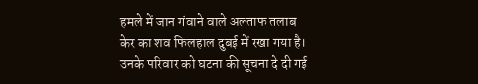हमले में जान गंवाने वाले अल्ताफ तलाब केर का शव फिलहाल दुबई में रखा गया है। उनके परिवार को घटना की सूचना दे दी गई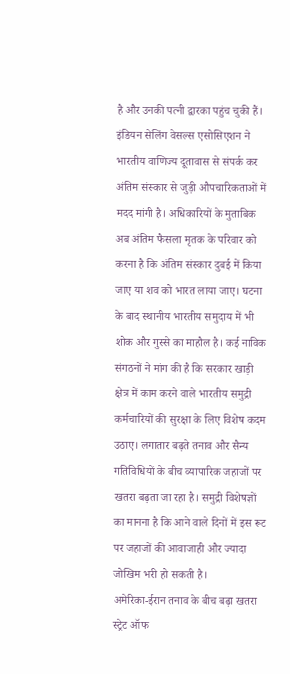है और उनकी पत्नी द्वारका पहुंच चुकी हैं। इंडियन सेलिंग वेसल्स एसोसिएशन ने भारतीय वाणिज्य दूतावास से संपर्क कर अंतिम संस्कार से जुड़ी औपचारिकताओं में मदद मांगी है। अधिकारियों के मुताबिक अब अंतिम फैसला मृतक के परिवार को करना है कि अंतिम संस्कार दुबई में किया जाए या शव को भारत लाया जाए। घटना के बाद स्थानीय भारतीय समुदाय में भी शोक और गुस्से का माहौल है। कई नाविक संगठनों ने मांग की है कि सरकार खाड़ी क्षेत्र में काम करने वाले भारतीय समुद्री कर्मचारियों की सुरक्षा के लिए विशेष कदम उठाए। लगातार बढ़ते तनाव और सैन्य गतिविधियों के बीच व्यापारिक जहाजों पर खतरा बढ़ता जा रहा है। समुद्री विशेषज्ञों का मानना है कि आने वाले दिनों में इस रूट पर जहाजों की आवाजाही और ज्यादा जोखिम भरी हो सकती है।
अमेरिका-ईरान तनाव के बीच बढ़ा खतरा
स्ट्रेट ऑफ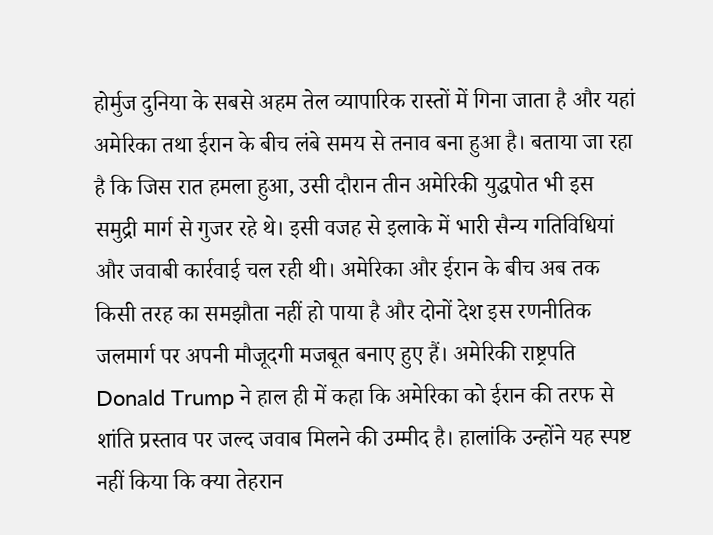होर्मुज दुनिया के सबसे अहम तेल व्यापारिक रास्तों में गिना जाता है और यहां अमेरिका तथा ईरान के बीच लंबे समय से तनाव बना हुआ है। बताया जा रहा है कि जिस रात हमला हुआ, उसी दौरान तीन अमेरिकी युद्धपोत भी इस समुद्री मार्ग से गुजर रहे थे। इसी वजह से इलाके में भारी सैन्य गतिविधियां और जवाबी कार्रवाई चल रही थी। अमेरिका और ईरान के बीच अब तक किसी तरह का समझौता नहीं हो पाया है और दोनों देश इस रणनीतिक जलमार्ग पर अपनी मौजूदगी मजबूत बनाए हुए हैं। अमेरिकी राष्ट्रपति Donald Trump ने हाल ही में कहा कि अमेरिका को ईरान की तरफ से शांति प्रस्ताव पर जल्द जवाब मिलने की उम्मीद है। हालांकि उन्होंने यह स्पष्ट नहीं किया कि क्या तेहरान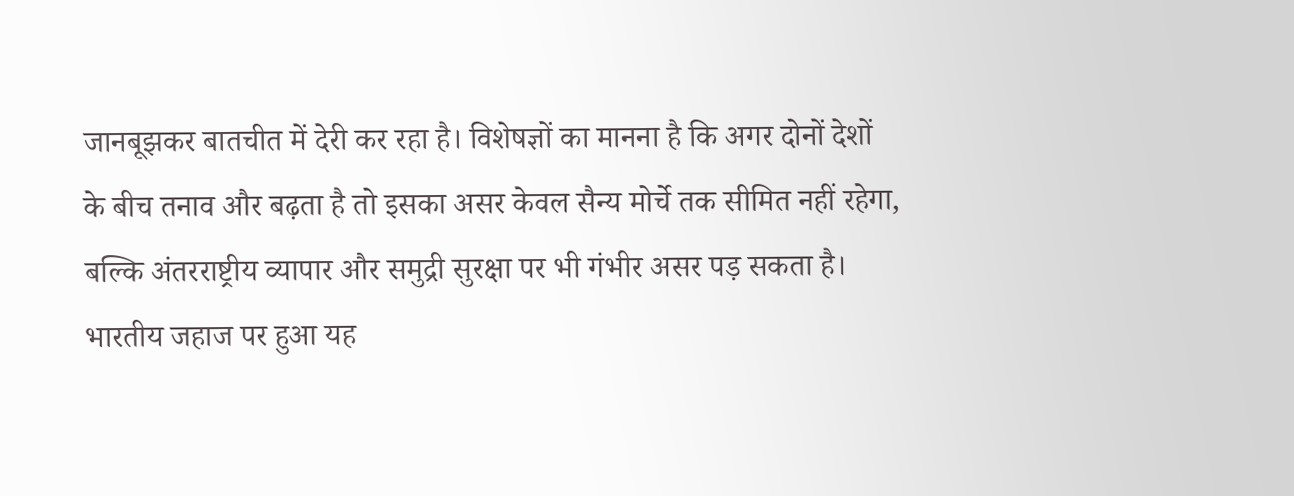जानबूझकर बातचीत में देरी कर रहा है। विशेषज्ञों का मानना है कि अगर दोनों देशों के बीच तनाव और बढ़ता है तो इसका असर केवल सैन्य मोर्चे तक सीमित नहीं रहेगा, बल्कि अंतरराष्ट्रीय व्यापार और समुद्री सुरक्षा पर भी गंभीर असर पड़ सकता है। भारतीय जहाज पर हुआ यह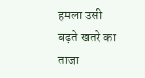हमला उसी बढ़ते खतरे का ताजा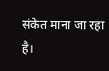संकेत माना जा रहा है।